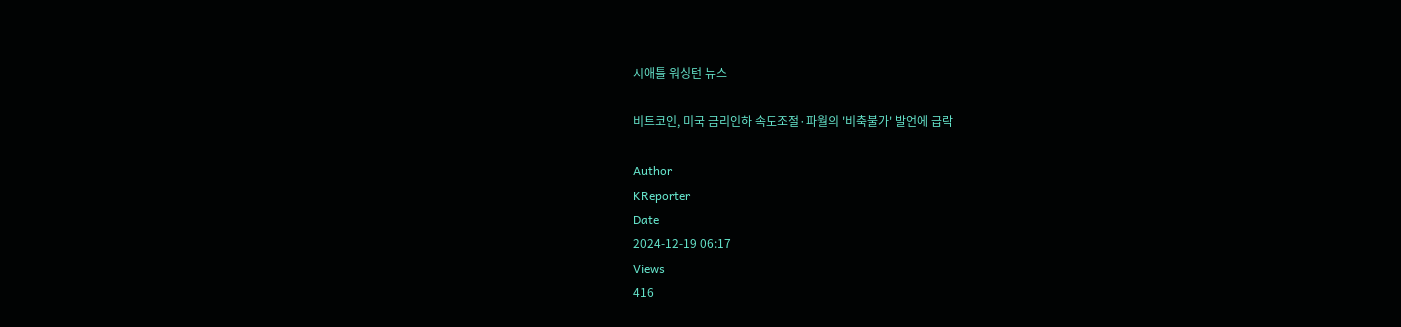시애틀 워싱턴 뉴스

비트코인, 미국 금리인하 속도조절·파월의 '비축불가' 발언에 급락

Author
KReporter
Date
2024-12-19 06:17
Views
416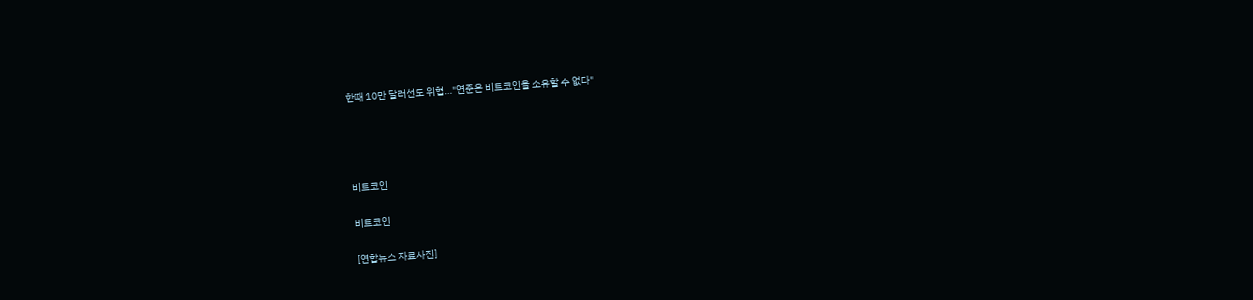한때 10만 달러선도 위협…"연준은 비트코인을 소유할 수 없다"




비트코인

비트코인

[연합뉴스 자료사진]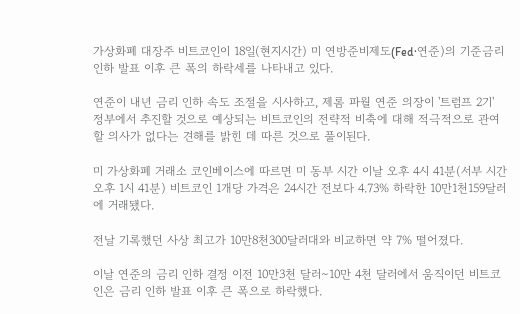가상화폐 대장주 비트코인이 18일(현지시간) 미 연방준비제도(Fed·연준)의 기준금리 인하 발표 이후 큰 폭의 하락세를 나타내고 있다.

연준이 내년 금리 인하 속도 조절을 시사하고, 제롬 파월 연준 의장이 '트럼프 2기' 정부에서 추진할 것으로 예상되는 비트코인의 전략적 비축에 대해 적극적으로 관여할 의사가 없다는 견해를 밝힌 데 따른 것으로 풀이된다.

미 가상화폐 거래소 코인베이스에 따르면 미 동부 시간 이날 오후 4시 41분(서부 시간 오후 1시 41분) 비트코인 1개당 가격은 24시간 전보다 4.73% 하락한 10만1천159달러에 거래됐다.

전날 기록했던 사상 최고가 10만8천300달러대와 비교하면 약 7% 떨어졌다.

이날 연준의 금리 인하 결정 이전 10만3천 달러∼10만 4천 달러에서 움직이던 비트코인은 금리 인하 발표 이후 큰 폭으로 하락했다.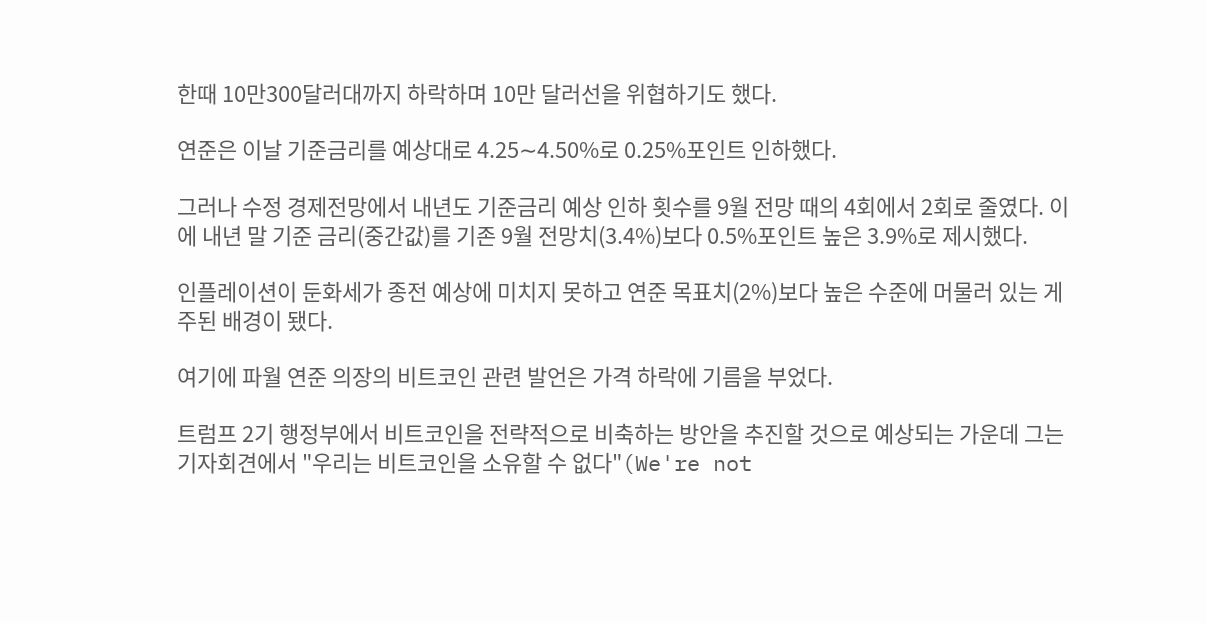한때 10만300달러대까지 하락하며 10만 달러선을 위협하기도 했다.

연준은 이날 기준금리를 예상대로 4.25∼4.50%로 0.25%포인트 인하했다.

그러나 수정 경제전망에서 내년도 기준금리 예상 인하 횟수를 9월 전망 때의 4회에서 2회로 줄였다. 이에 내년 말 기준 금리(중간값)를 기존 9월 전망치(3.4%)보다 0.5%포인트 높은 3.9%로 제시했다.

인플레이션이 둔화세가 종전 예상에 미치지 못하고 연준 목표치(2%)보다 높은 수준에 머물러 있는 게 주된 배경이 됐다.

여기에 파월 연준 의장의 비트코인 관련 발언은 가격 하락에 기름을 부었다.

트럼프 2기 행정부에서 비트코인을 전략적으로 비축하는 방안을 추진할 것으로 예상되는 가운데 그는 기자회견에서 "우리는 비트코인을 소유할 수 없다"(We're not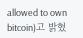allowed to own bitcoin)고 밝혔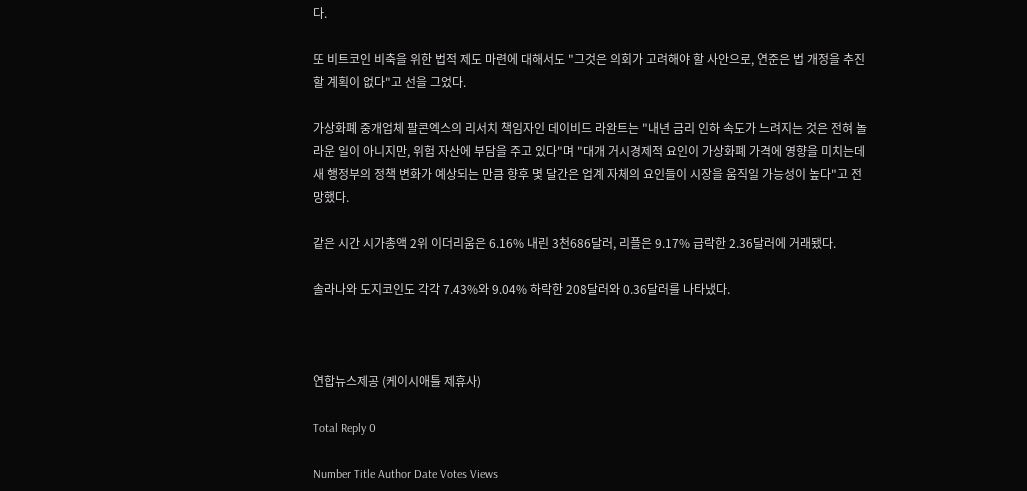다.

또 비트코인 비축을 위한 법적 제도 마련에 대해서도 "그것은 의회가 고려해야 할 사안으로, 연준은 법 개정을 추진할 계획이 없다"고 선을 그었다.

가상화폐 중개업체 팔콘엑스의 리서치 책임자인 데이비드 라완트는 "내년 금리 인하 속도가 느려지는 것은 전혀 놀라운 일이 아니지만, 위험 자산에 부담을 주고 있다"며 "대개 거시경제적 요인이 가상화폐 가격에 영향을 미치는데 새 행정부의 정책 변화가 예상되는 만큼 향후 몇 달간은 업계 자체의 요인들이 시장을 움직일 가능성이 높다"고 전망했다.

같은 시간 시가총액 2위 이더리움은 6.16% 내린 3천686달러, 리플은 9.17% 급락한 2.36달러에 거래됐다.

솔라나와 도지코인도 각각 7.43%와 9.04% 하락한 208달러와 0.36달러를 나타냈다.



연합뉴스제공 (케이시애틀 제휴사)

Total Reply 0

Number Title Author Date Votes Views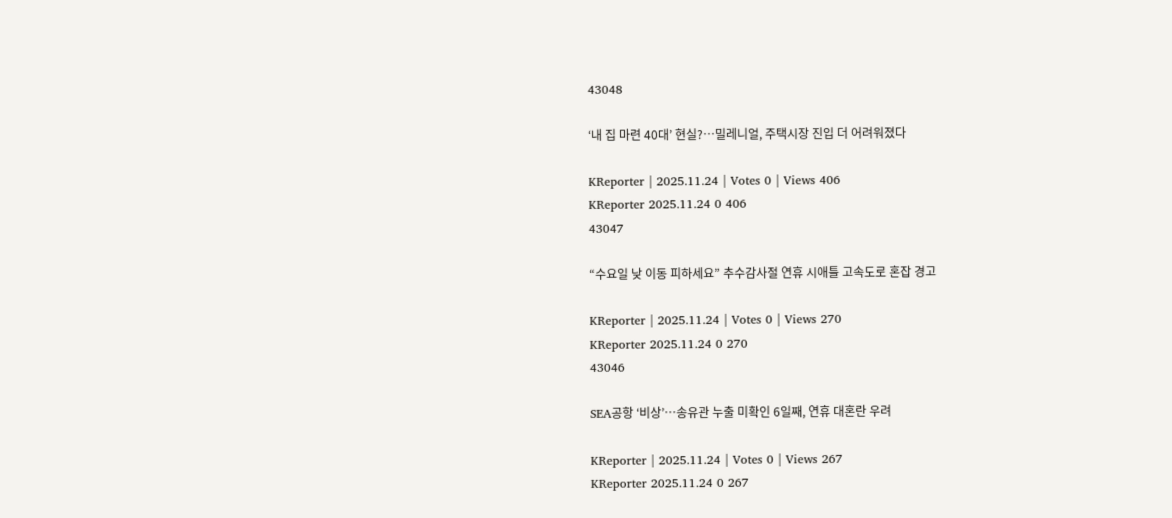43048

‘내 집 마련 40대’ 현실?…밀레니얼, 주택시장 진입 더 어려워졌다

KReporter | 2025.11.24 | Votes 0 | Views 406
KReporter 2025.11.24 0 406
43047

“수요일 낮 이동 피하세요” 추수감사절 연휴 시애틀 고속도로 혼잡 경고

KReporter | 2025.11.24 | Votes 0 | Views 270
KReporter 2025.11.24 0 270
43046

SEA공항 ‘비상’…송유관 누출 미확인 6일째, 연휴 대혼란 우려

KReporter | 2025.11.24 | Votes 0 | Views 267
KReporter 2025.11.24 0 267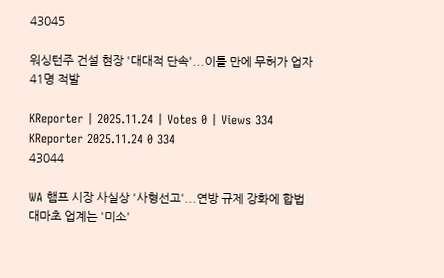43045

워싱턴주 건설 현장 '대대적 단속'...이틀 만에 무허가 업자 41명 적발

KReporter | 2025.11.24 | Votes 0 | Views 334
KReporter 2025.11.24 0 334
43044

WA 햄프 시장 사실상 '사형선고'...연방 규제 강화에 합법 대마초 업계는 '미소'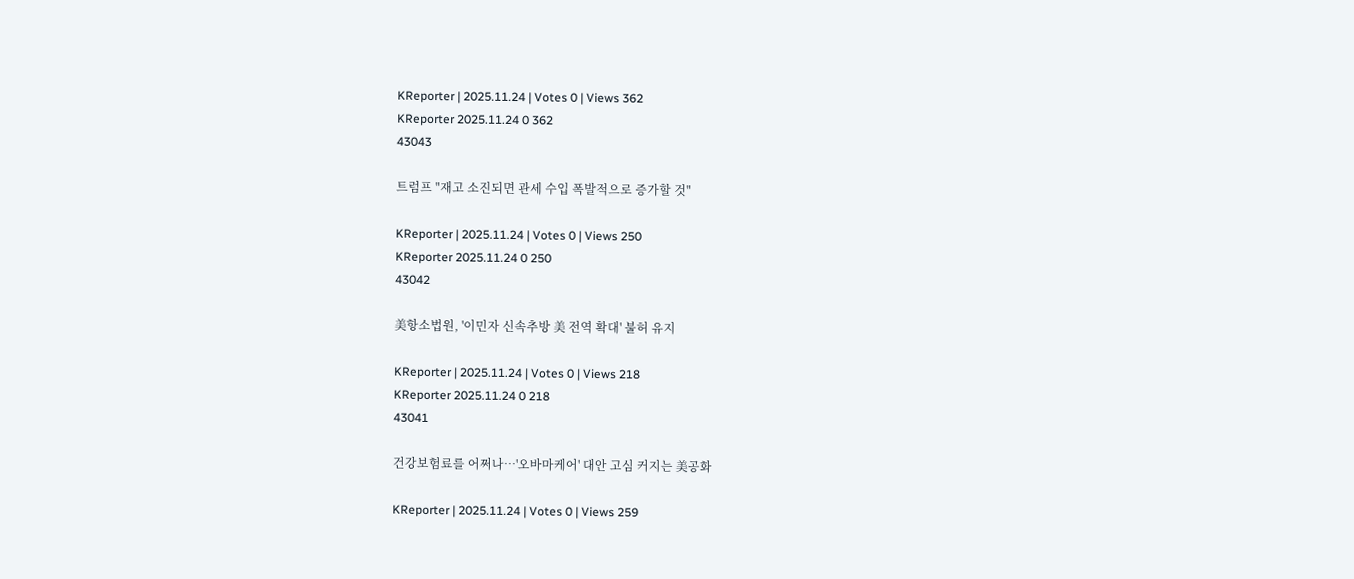KReporter | 2025.11.24 | Votes 0 | Views 362
KReporter 2025.11.24 0 362
43043

트럼프 "재고 소진되면 관세 수입 폭발적으로 증가할 것"

KReporter | 2025.11.24 | Votes 0 | Views 250
KReporter 2025.11.24 0 250
43042

美항소법원, '이민자 신속추방 美 전역 확대' 불허 유지

KReporter | 2025.11.24 | Votes 0 | Views 218
KReporter 2025.11.24 0 218
43041

건강보험료를 어쩌나…'오바마케어' 대안 고심 커지는 美공화

KReporter | 2025.11.24 | Votes 0 | Views 259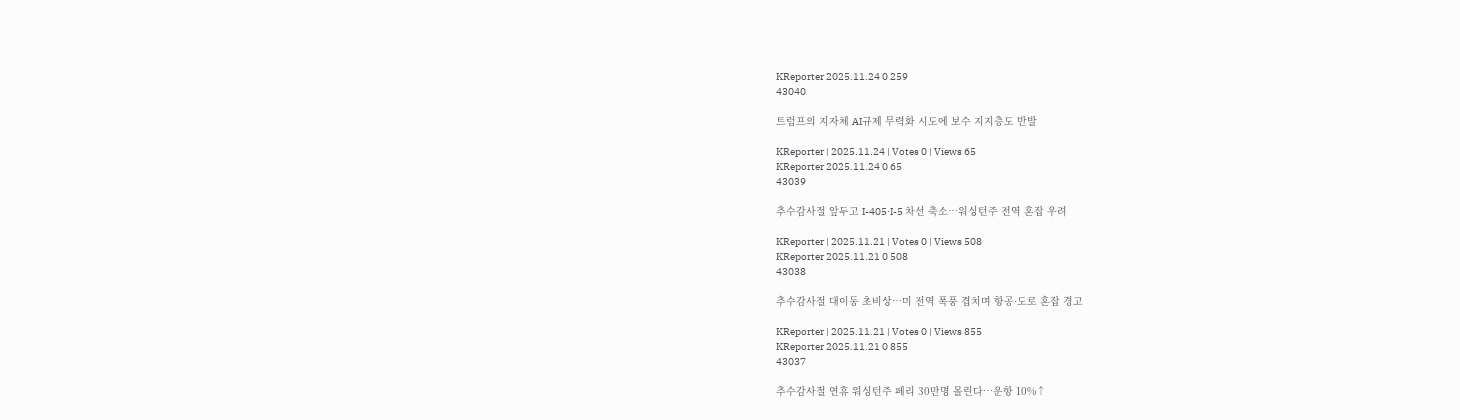KReporter 2025.11.24 0 259
43040

트럼프의 지자체 AI규제 무력화 시도에 보수 지지층도 반발

KReporter | 2025.11.24 | Votes 0 | Views 65
KReporter 2025.11.24 0 65
43039

추수감사절 앞두고 I-405·I-5 차선 축소…워싱턴주 전역 혼잡 우려

KReporter | 2025.11.21 | Votes 0 | Views 508
KReporter 2025.11.21 0 508
43038

추수감사절 대이동 초비상…미 전역 폭풍 겹치며 항공·도로 혼잡 경고

KReporter | 2025.11.21 | Votes 0 | Views 855
KReporter 2025.11.21 0 855
43037

추수감사절 연휴 워싱턴주 페리 30만명 몰린다…운항 10%↑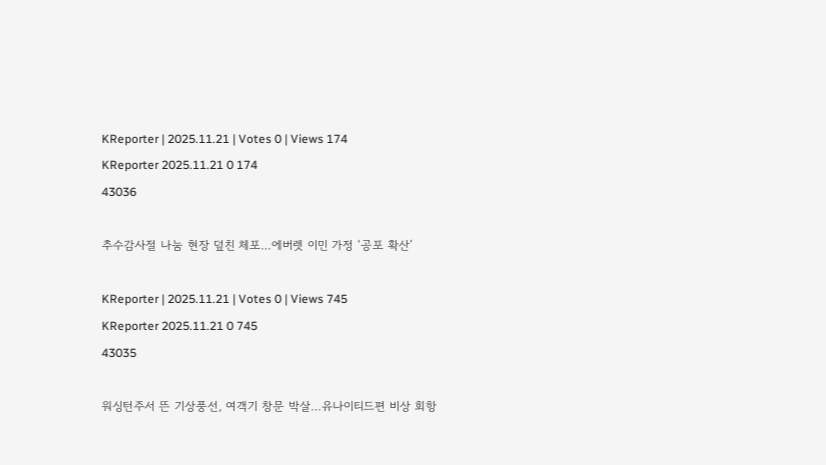KReporter | 2025.11.21 | Votes 0 | Views 174
KReporter 2025.11.21 0 174
43036

추수감사절 나눔 현장 덮친 체포…에버렛 이민 가정 ‘공포 확산’

KReporter | 2025.11.21 | Votes 0 | Views 745
KReporter 2025.11.21 0 745
43035

워싱턴주서 뜬 기상풍선, 여객기 창문 박살…유나이티드편 비상 회항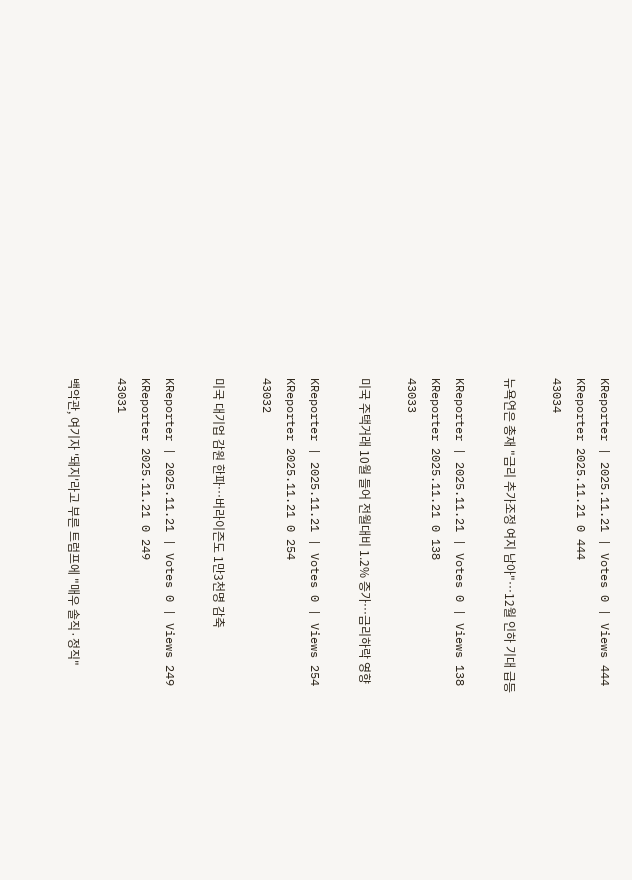KReporter | 2025.11.21 | Votes 0 | Views 444
KReporter 2025.11.21 0 444
43034

뉴욕연은 총재 "금리 추가조정 여지 남아"…12월 인하 기대 급등

KReporter | 2025.11.21 | Votes 0 | Views 138
KReporter 2025.11.21 0 138
43033

미국 주택거래 10월 들어 전월대비 1.2% 증가…금리하락 영향

KReporter | 2025.11.21 | Votes 0 | Views 254
KReporter 2025.11.21 0 254
43032

미국 대기업 감원 한파…버라이즌도 1만3천명 감축

KReporter | 2025.11.21 | Votes 0 | Views 249
KReporter 2025.11.21 0 249
43031

백악관, 여기자 '돼지'라고 부른 트럼프에 "매우 솔직·정직"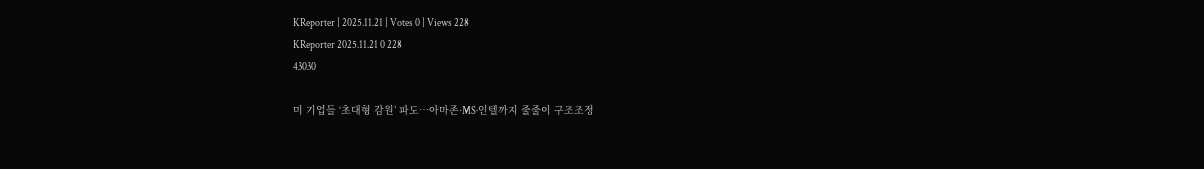KReporter | 2025.11.21 | Votes 0 | Views 228
KReporter 2025.11.21 0 228
43030

미 기업들 ‘초대형 감원’ 파도…아마존·MS·인텔까지 줄줄이 구조조정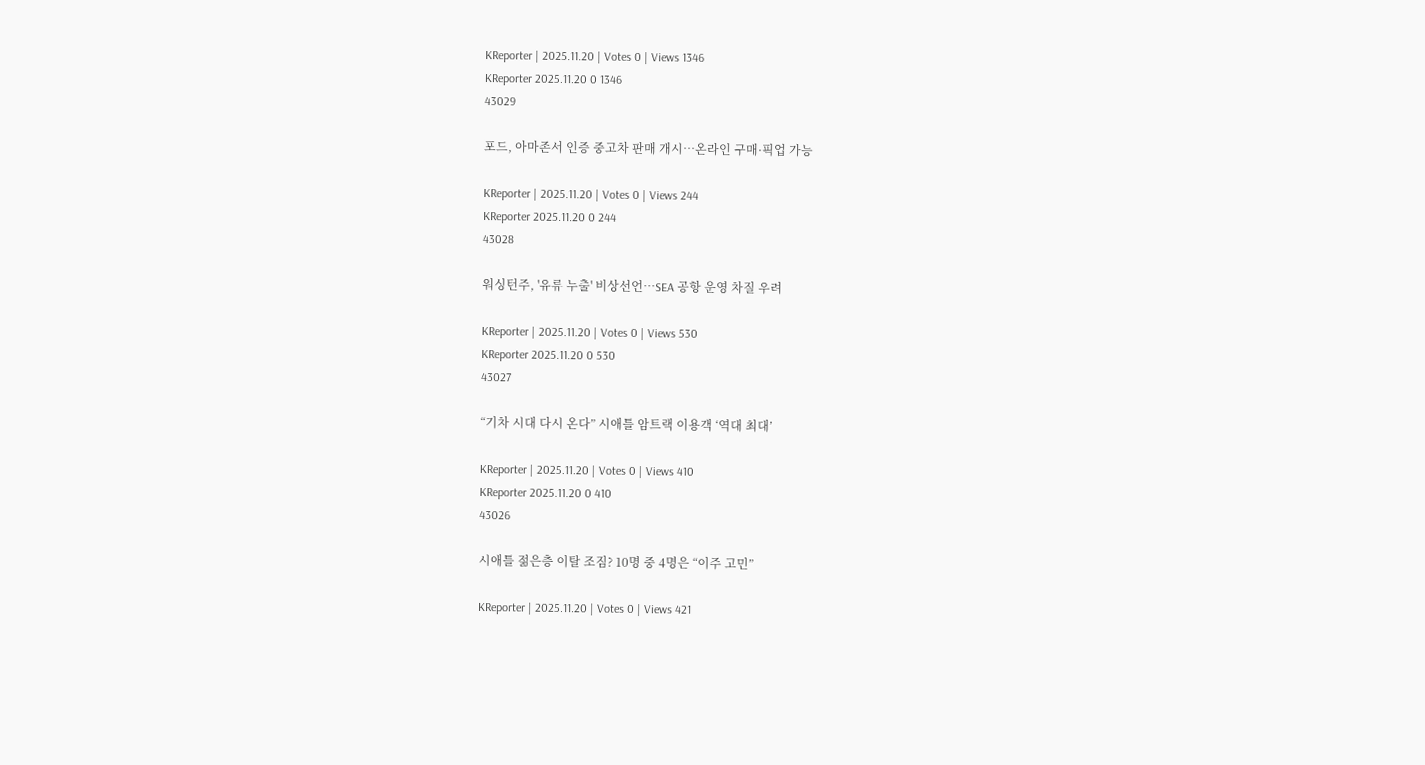KReporter | 2025.11.20 | Votes 0 | Views 1346
KReporter 2025.11.20 0 1346
43029

포드, 아마존서 인증 중고차 판매 개시…온라인 구매·픽업 가능

KReporter | 2025.11.20 | Votes 0 | Views 244
KReporter 2025.11.20 0 244
43028

워싱턴주, '유류 누출' 비상선언…SEA 공항 운영 차질 우려

KReporter | 2025.11.20 | Votes 0 | Views 530
KReporter 2025.11.20 0 530
43027

“기차 시대 다시 온다” 시애틀 암트랙 이용객 ‘역대 최대’

KReporter | 2025.11.20 | Votes 0 | Views 410
KReporter 2025.11.20 0 410
43026

시애틀 젊은층 이탈 조짐? 10명 중 4명은 “이주 고민”

KReporter | 2025.11.20 | Votes 0 | Views 421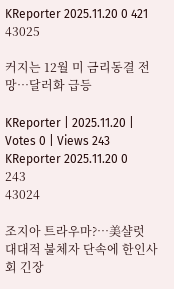KReporter 2025.11.20 0 421
43025

커지는 12월 미 금리동결 전망…달러화 급등

KReporter | 2025.11.20 | Votes 0 | Views 243
KReporter 2025.11.20 0 243
43024

조지아 트라우마?…美샬럿 대대적 불체자 단속에 한인사회 긴장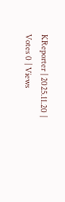KReporter | 2025.11.20 | Votes 0 | Views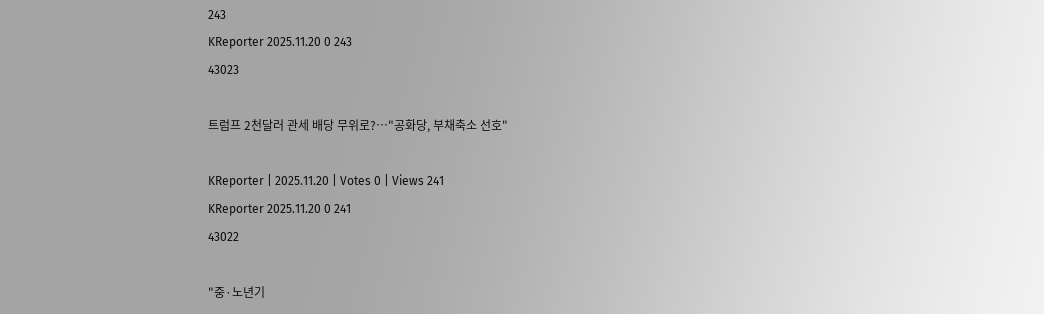243
KReporter 2025.11.20 0 243
43023

트럼프 2천달러 관세 배당 무위로?…"공화당, 부채축소 선호"

KReporter | 2025.11.20 | Votes 0 | Views 241
KReporter 2025.11.20 0 241
43022

"중·노년기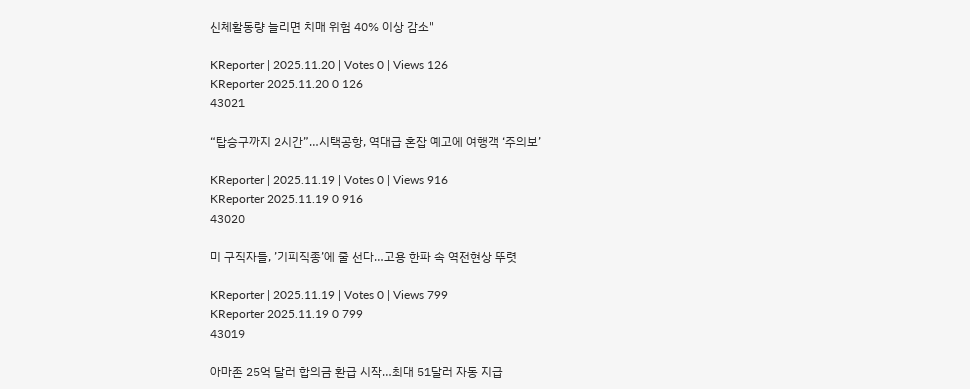신체활동량 늘리면 치매 위험 40% 이상 감소"

KReporter | 2025.11.20 | Votes 0 | Views 126
KReporter 2025.11.20 0 126
43021

“탑승구까지 2시간”…시택공항, 역대급 혼잡 예고에 여행객 ‘주의보’

KReporter | 2025.11.19 | Votes 0 | Views 916
KReporter 2025.11.19 0 916
43020

미 구직자들, ’기피직종’에 줄 선다…고용 한파 속 역전현상 뚜렷

KReporter | 2025.11.19 | Votes 0 | Views 799
KReporter 2025.11.19 0 799
43019

아마존 25억 달러 합의금 환급 시작…최대 51달러 자동 지급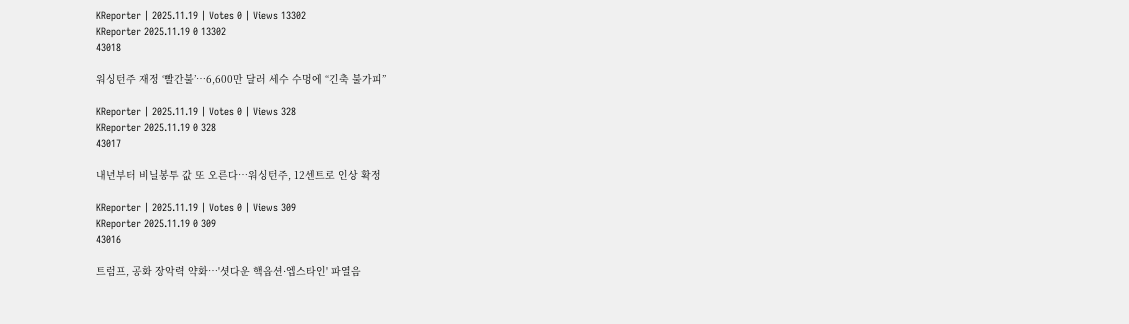KReporter | 2025.11.19 | Votes 0 | Views 13302
KReporter 2025.11.19 0 13302
43018

워싱턴주 재정 ‘빨간불’…6,600만 달러 세수 수멍에 “긴축 불가피”

KReporter | 2025.11.19 | Votes 0 | Views 328
KReporter 2025.11.19 0 328
43017

내년부터 비닐봉투 값 또 오른다…워싱턴주, 12센트로 인상 확정

KReporter | 2025.11.19 | Votes 0 | Views 309
KReporter 2025.11.19 0 309
43016

트럼프, 공화 장악력 약화…'셧다운 핵옵션·엡스타인' 파열음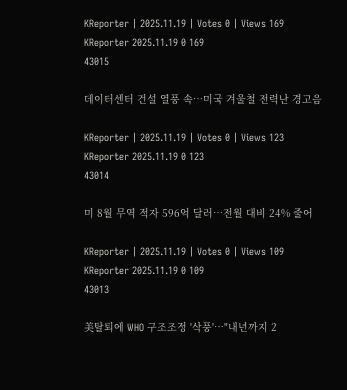KReporter | 2025.11.19 | Votes 0 | Views 169
KReporter 2025.11.19 0 169
43015

데이터센터 건설 열풍 속…미국 겨울철 전력난 경고음

KReporter | 2025.11.19 | Votes 0 | Views 123
KReporter 2025.11.19 0 123
43014

미 8월 무역 적자 596억 달러…전월 대비 24% 줄어

KReporter | 2025.11.19 | Votes 0 | Views 109
KReporter 2025.11.19 0 109
43013

美탈퇴에 WHO 구조조정 '삭풍'…"내년까지 2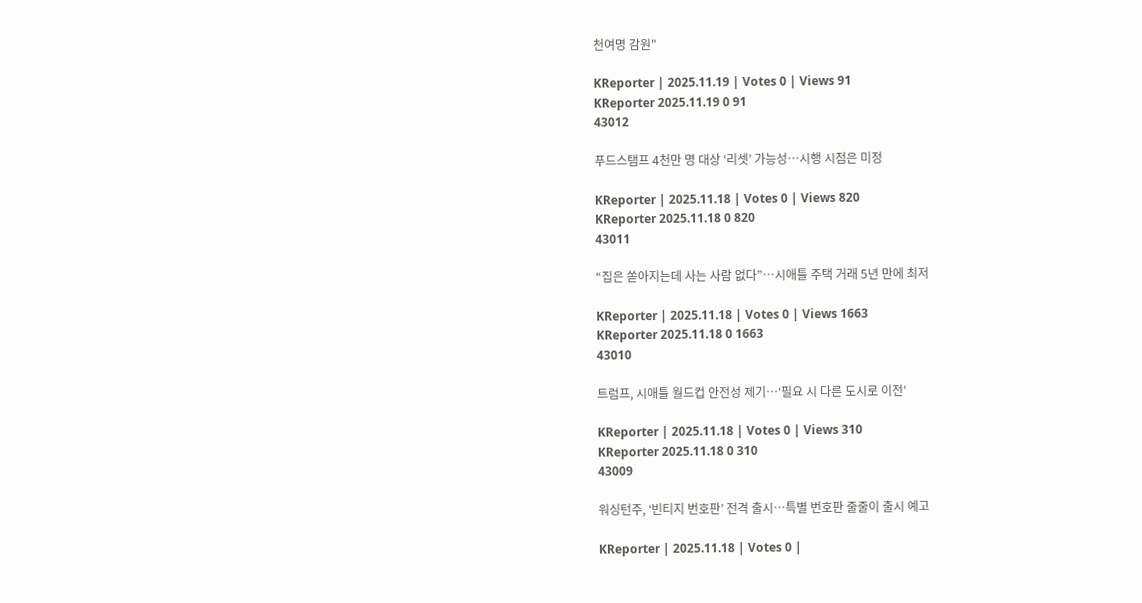천여명 감원"

KReporter | 2025.11.19 | Votes 0 | Views 91
KReporter 2025.11.19 0 91
43012

푸드스탬프 4천만 명 대상 ‘리셋’ 가능성…시행 시점은 미정

KReporter | 2025.11.18 | Votes 0 | Views 820
KReporter 2025.11.18 0 820
43011

“집은 쏟아지는데 사는 사람 없다”…시애틀 주택 거래 5년 만에 최저

KReporter | 2025.11.18 | Votes 0 | Views 1663
KReporter 2025.11.18 0 1663
43010

트럼프, 시애틀 월드컵 안전성 제기…‘필요 시 다른 도시로 이전’

KReporter | 2025.11.18 | Votes 0 | Views 310
KReporter 2025.11.18 0 310
43009

워싱턴주, ‘빈티지 번호판’ 전격 출시…특별 번호판 줄줄이 출시 예고

KReporter | 2025.11.18 | Votes 0 |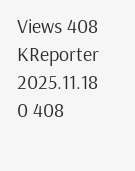Views 408
KReporter 2025.11.18 0 408